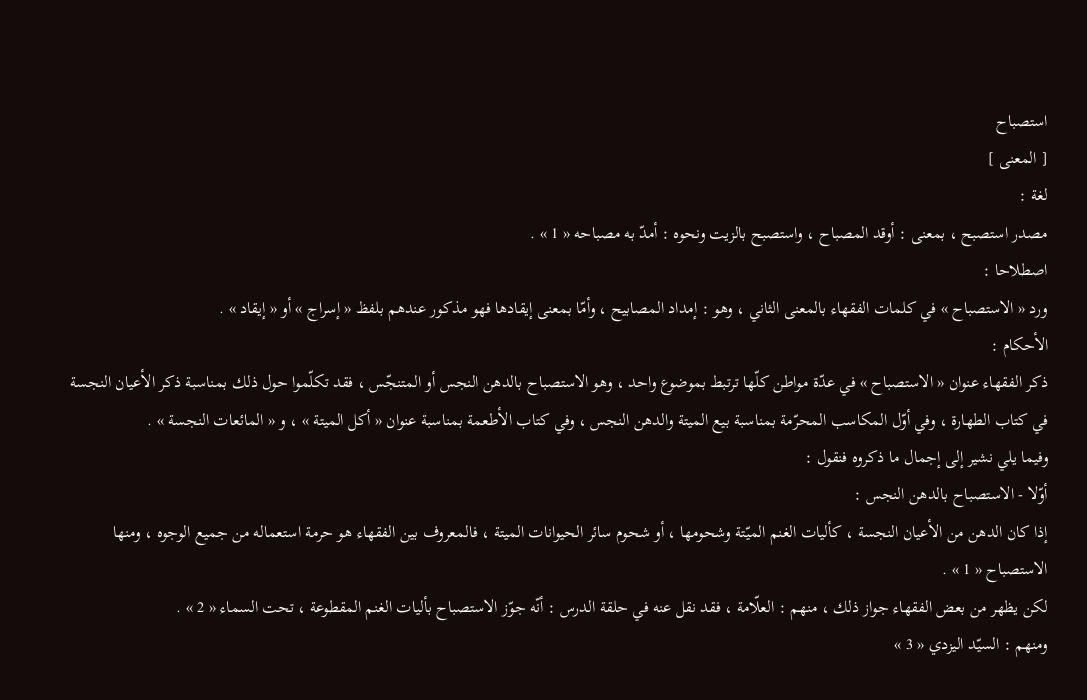استصباح
[ المعنى ]
لغة :
مصدر استصبح ، بمعنى : أوقد المصباح ، واستصبح بالزيت ونحوه : أمدّ به مصباحه « 1 » .
اصطلاحا :
ورد « الاستصباح » في كلمات الفقهاء بالمعنى الثاني ، وهو : إمداد المصابيح ، وأمّا بمعنى إيقادها فهو مذكور عندهم بلفظ « إسراج » أو « إيقاد » .
الأحكام :
ذكر الفقهاء عنوان « الاستصباح » في عدّة مواطن كلّها ترتبط بموضوع واحد ، وهو الاستصباح بالدهن النجس أو المتنجّس ، فقد تكلّموا حول ذلك بمناسبة ذكر الأعيان النجسة في كتاب الطهارة ، وفي أوّل المكاسب المحرّمة بمناسبة بيع الميتة والدهن النجس ، وفي كتاب الأطعمة بمناسبة عنوان « أكل الميتة » ، و « المائعات النجسة » .
وفيما يلي نشير إلى إجمال ما ذكروه فنقول :
أوّلا - الاستصباح بالدهن النجس :
إذا كان الدهن من الأعيان النجسة ، كأليات الغنم الميّتة وشحومها ، أو شحوم سائر الحيوانات الميتة ، فالمعروف بين الفقهاء هو حرمة استعماله من جميع الوجوه ، ومنها الاستصباح « 1 » .
لكن يظهر من بعض الفقهاء جواز ذلك ، منهم : العلّامة ، فقد نقل عنه في حلقة الدرس : أنّه جوّز الاستصباح بأليات الغنم المقطوعة ، تحت السماء « 2 » .
ومنهم : السيّد اليزدي « 3 »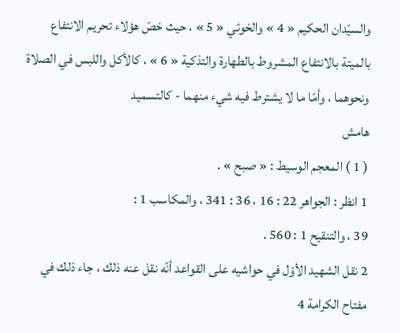والسيّدان الحكيم « 4 » والخوئي « 5 » ، حيث خصّ هؤلاء تحريم الانتفاع بالميتة بالانتفاع المشروط بالطهارة والتذكية « 6 » ، كالأكل واللبس في الصلاة ونحوهما ، وأمّا ما لا يشترط فيه شيء منهما - كالتسميد
هامش
( 1 ) المعجم الوسيط : « صبح » .
1 انظر : الجواهر 22 : 16 ، 36 : 341 ، والمكاسب 1 :
39 ، والتنقيح 1 : 560 .
2 نقل الشهيد الأوّل في حواشيه على القواعد أنّه نقل عنه ذلك ، جاء ذلك في مفتاح الكرامة 4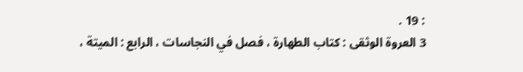: 19 .
3 العروة الوثقى : كتاب الطهارة ، فصل في النجاسات ، الرابع : الميتة ،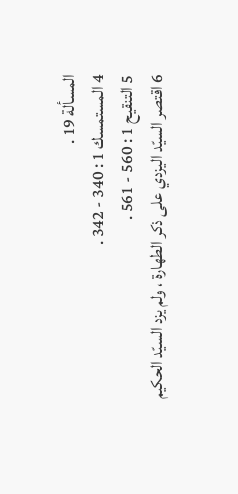المسألة 19 .
4 المستمسك 1 : 340 - 342 .
5 التنقيح 1 : 560 - 561 .
6 اقتصر السيّد اليزدي على ذكر الطهارة ، ولم يزد السيّد الحكيم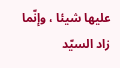عليها شيئا ، وإنّما زاد السيّد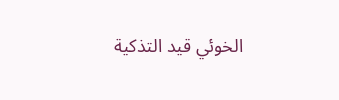الخوئي قيد التذكية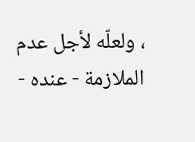، ولعلّه لأجل عدم الملازمة - عنده -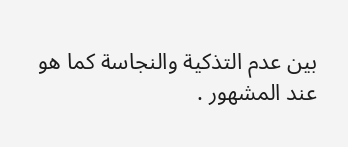بين عدم التذكية والنجاسة كما هو عند المشهور .